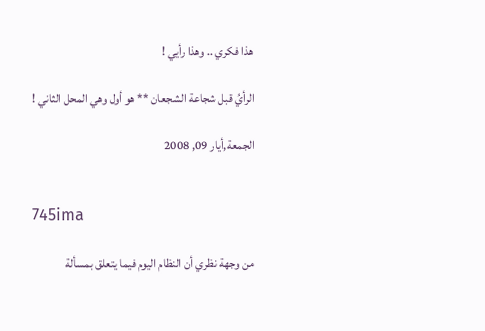هذا فكري .. وهذا رأيي !

الرأيُ قبل شجاعة الشجعان ** هو أول وهي المحل الثاني !

الجمعة,أيار 09, 2008


745ima

من وجهة نظري أن النظام اليوم فيما يتعلق بمسألة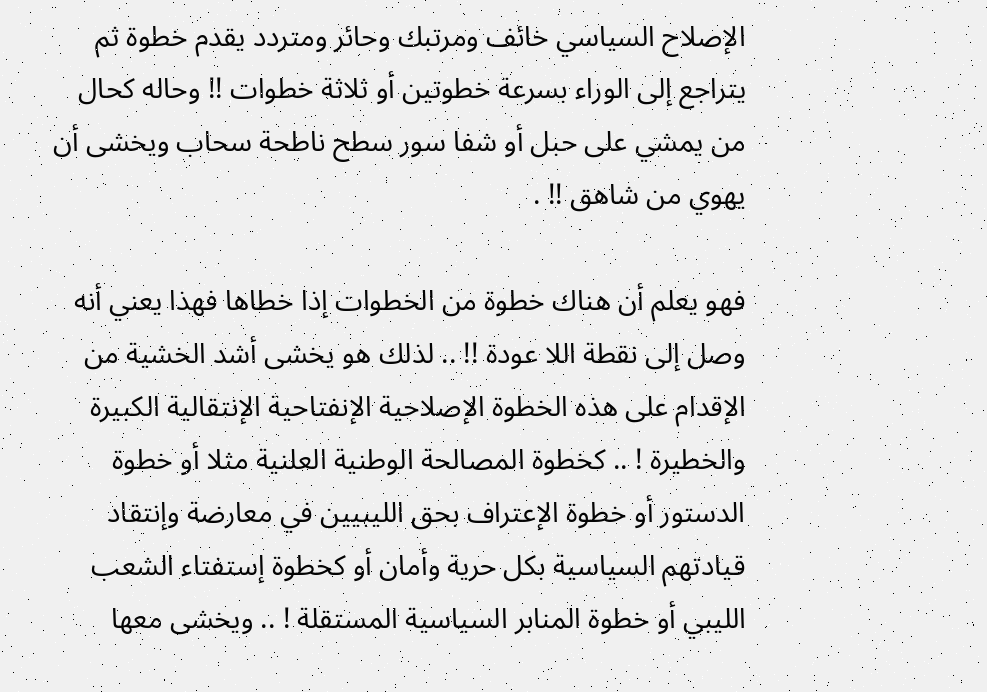الإصلاح السياسي خائف ومرتبك وحائر ومتردد يقدم خطوة ثم يتراجع إلى الوراء بسرعة خطوتين أو ثلاثة خطوات !! وحاله كحال من يمشي على حبل أو شفا سور سطح ناطحة سحاب ويخشى أن يهوي من شاهق !! .

فهو يعلم أن هناك خطوة من الخطوات إذا خطاها فهذا يعني أنه وصل إلى نقطة اللا عودة !! .. لذلك هو يخشى أشد الخشية من الإقدام على هذه الخطوة الإصلاحية الإنفتاحية الإنتقالية الكبيرة والخطيرة ! .. كخطوة المصالحة الوطنية العلنية مثلا أو خطوة الدستور أو خطوة الإعتراف بحق الليبيين في معارضة وإنتقاد قيادتهم السياسية بكل حرية وأمان أو كخطوة إستفتاء الشعب الليبي أو خطوة المنابر السياسية المستقلة ! .. ويخشى معها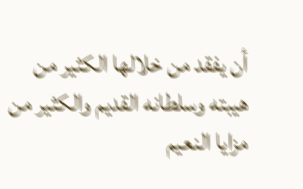أن يفقد من خلالها الكثير من هيبته وسلطانه القديم والكثير من مزايا النعيم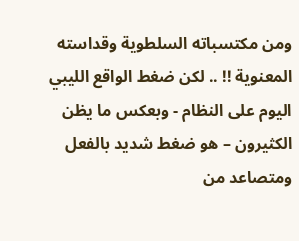ومن مكتسباته السلطوية وقداسته المعنوية !! .. لكن ضغط الواقع الليبي اليوم على النظام - وبعكس ما يظن الكثيرون – هو ضغط شديد بالفعل ومتصاعد من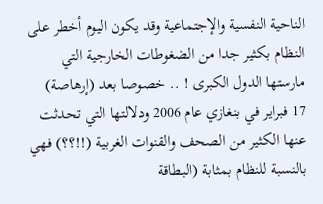الناحية النفسية والإجتماعية وقد يكون اليوم أخطر على النظام بكثير جدا من الضغوطات الخارجية التي مارستها الدول الكبرى ! .. خصوصا بعد (إرهاصة) 17 فبراير في بنغازي عام 2006 ودلالتها التي تحدثت عنها الكثير من الصحف والقنوات الغربية (!!؟؟) فهي بالنسبة للنظام بمثابة (البطاقة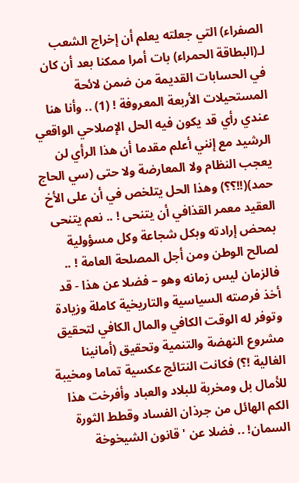الصفراء) التي جعلته يعلم أن إخراج الشعب لـ(البطاقة الحمراء) بات أمرا ممكنا بعد أن كان في الحسابات القديمة من ضمن لائحة المستحيلات الأربعة المعروفة ! (1) .. وأنا هنا عندي رأي قد يكون فيه الحل الإصلاحي الواقعي الرشيد مع إنني أعلم مقدما أن هذا الرأي لن يعجب النظام ولا المعارضة ولا حتى (سي الحاج حمد)(!!؟؟) وهذا الحل يتلخص في أن على الأخ العقيد معمر القذافي أن يتنحى ! .. نعم يتنحى بمحض إرادته وبكل شجاعة وكل مسؤولية لصالح الوطن ومن أجل المصلحة العامة ! .. فالزمان ليس زمانه وهو – فضلا عن هذا - قد أخذ فرصته السياسية والتاريخية كاملة وزيادة وتوفر له الوقت الكافي والمال الكافي لتحقيق مشروع النهضة والتنمية وتحقيق (أمانينا الغالية !؟) فكانت النتائج عكسية تماما ومخيبة للأمال بل ومخربة للبلاد والعباد وأفرخت هذا الكم الهائل من جرذان الفساد وقطط الثورة السمان! .. فضلا عن ' قانون الشيخوخة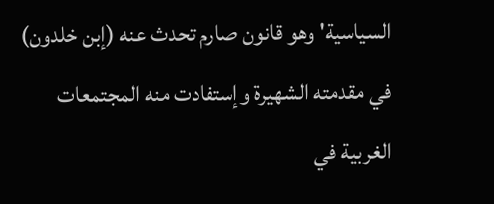السياسية' وهو قانون صارم تحدث عنه (إبن خلدون) في مقدمته الشهيرة وإستفادت منه المجتمعات الغربية في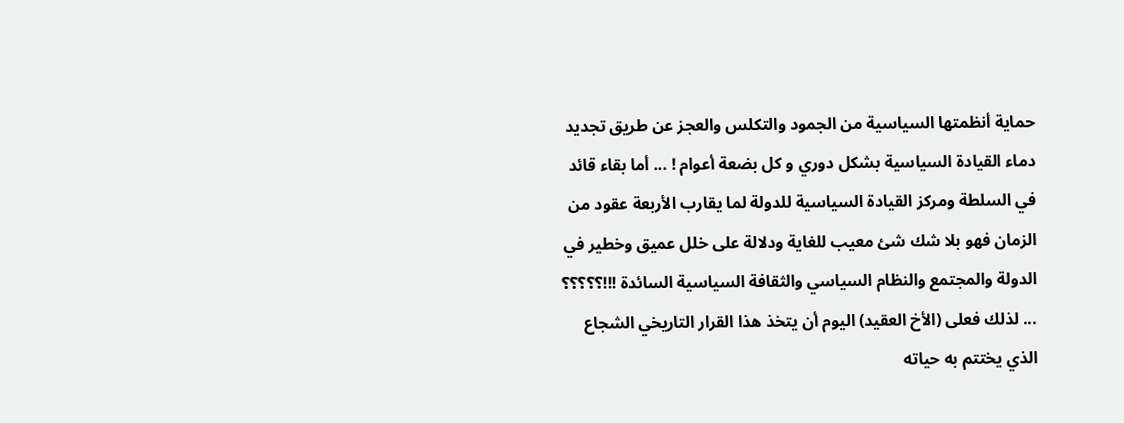حماية أنظمتها السياسية من الجمود والتكلس والعجز عن طريق تجديد دماء القيادة السياسية بشكل دوري و كل بضعة أعوام ! ... أما بقاء قائد في السلطة ومركز القيادة السياسية للدولة لما يقارب الأربعة عقود من الزمان فهو بلا شك شئ معيب للغاية ودلالة على خلل عميق وخطير في الدولة والمجتمع والنظام السياسي والثقافة السياسية السائدة !!!؟؟؟؟؟ ... لذلك فعلى (الأخ العقيد) اليوم أن يتخذ هذا القرار التاريخي الشجاع الذي يختتم به حياته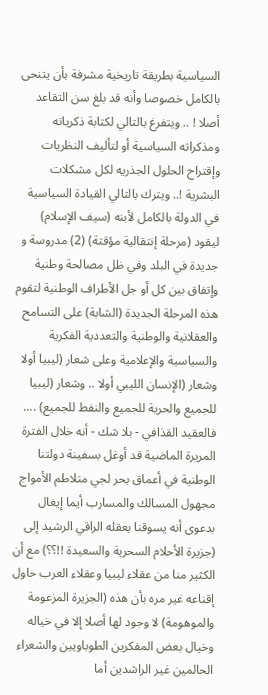السياسية بطريقة تاريخية مشرفة بأن يتنحى بالكامل خصوصا وأنه قد بلغ سن التقاعد أصلا ! .. ويتفرغ بالتالي لكتابة ذكرياته ومذكراته السياسية أو لتأليف النظريات وإقتراح الحلول الجذريه لكل مشكلات البشرية !.. ويترك بالتالي القيادة السياسية في الدولة بالكامل لأبنه (سيف الإسلام) ليقود (مرحلة إنتقالية مؤقتة) (2) مدروسة و جديدة في البلد وفي ظل مصالحة وطنية وإتفاق بين كل أو جل الأطراف الوطنية لتقوم هذه المرحلة الجديدة (الشابة) على التسامح والعقلانية والوطنية والتعددية الفكرية والسياسية والإعلامية وعلى شعار (ليبيا أولا وشعار (الإنسان الليبي أولا .. وشعار (ليبيا للجميع والحرية للجميع والنفط للجميع) .... فالعقيد القذافي - بلا شك - أنه خلال الفترة المريرة الماضية قد أوغل بسفينة دولتنا الوطنية في أعماق بحر لجي متلاطم الأمواج مجهول المسالك والمسارب أيما إيغال بدعوى أنه يسوقنا بعقله الراقي الرشيد إلى (جزيرة الأحلام السحرية والسعيدة !!؟؟) مع أن الكثير منا من عقلاء ليبيا وعقلاء العرب حاول إقناعه غير مره بأن هذه (الجزيرة المزعومة والموهومة) لا وجود لها أصلا إلا في خياله وخيال بعض المفكرين الطوباويين والشعراء الحالمين غير الراشدين أما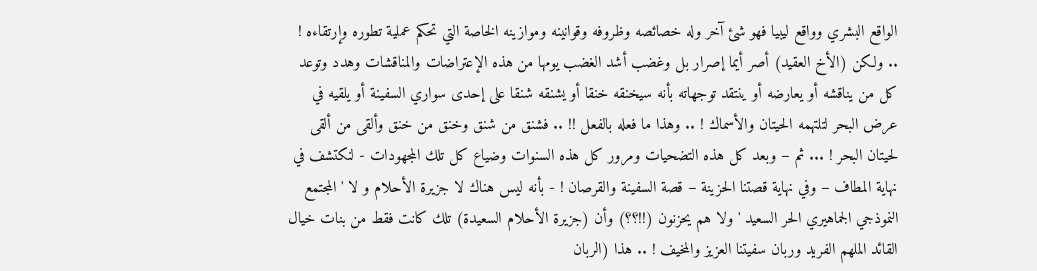الواقع البشري وواقع ليبيا فهو شئ آخر وله خصائصه وظروفه وقوانينه وموازينه الخاصة التي تحكم عملية تطوره وإرتقاءه ! .. ولكن (الأخ العقيد) أصر أيما إصرار بل وغضب أشد الغضب يومها من هذه الإعتراضات والمناقشات وهدد وتوعد كل من يناقشه أو يعارضه أو ينتقد توجهاته بأنه سيخنقه خنقا أو يشنقه شنقا على إحدى سواري السفينة أو يلقيه في عرض البحر لتلتهمه الحيتان والأسماك ! .. وهذا ما فعله بالفعل !! .. فشنق من شنق وخنق من خنق وألقى من ألقى لحيتان البحر ! ... ثم – وبعد كل هذه التضحيات ومرور كل هذه السنوات وضياع كل تلك المجهودات - لنكتشف في نهاية المطاف – وفي نهاية قصتنا الحزينة – قصة السفينة والقرصان ! - بأنه ليس هناك لا جزيرة الأحلام و لا 'المجتمع النموذجي الجماهيري الحر السعيد ' ولا هم يحزنون (!!؟؟) وأن (جزيرة الأحلام السعيدة) تلك كانت فقط من بنات خيال القائد الملهم الفريد وربان سفيتنا العزيز والمخيف ! .. هذا (الربان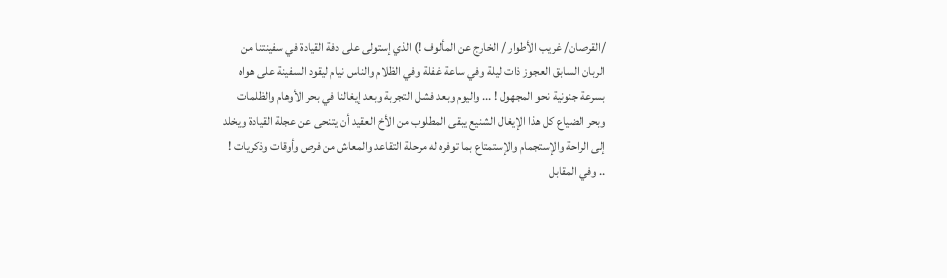/القرصان/ غريب الأطوار / الخارج عن المألوف !) الذي إستولى على دفة القيادة في سفينتنا من الربان السابق العجوز ذات ليلة وفي ساعة غفلة وفي الظلام والناس نيام ليقود السفينة على هواه بسرعة جنونية نحو المجهول ! ... واليوم وبعد فشل التجربة وبعد إيغالنا في بحر الأوهام والظلمات وبحر الضياع كل هذا الإيغال الشنيع يبقى المطلوب من الأخ العقيد أن يتنحى عن عجلة القيادة ويخلد إلى الراحة والإستجمام والإستمتاع بما توفره له مرحلة التقاعد والمعاش من فرص وأوقات وذكريات ! .. وفي المقابل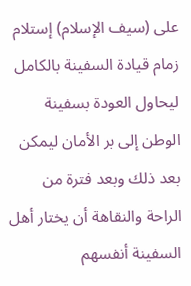على (سيف الإسلام) إستلام زمام قيادة السفينة بالكامل ليحاول العودة بسفينة الوطن إلى بر الأمان ليمكن بعد ذلك وبعد فترة من الراحة والنقاهة أن يختار أهل السفينة أنفسهم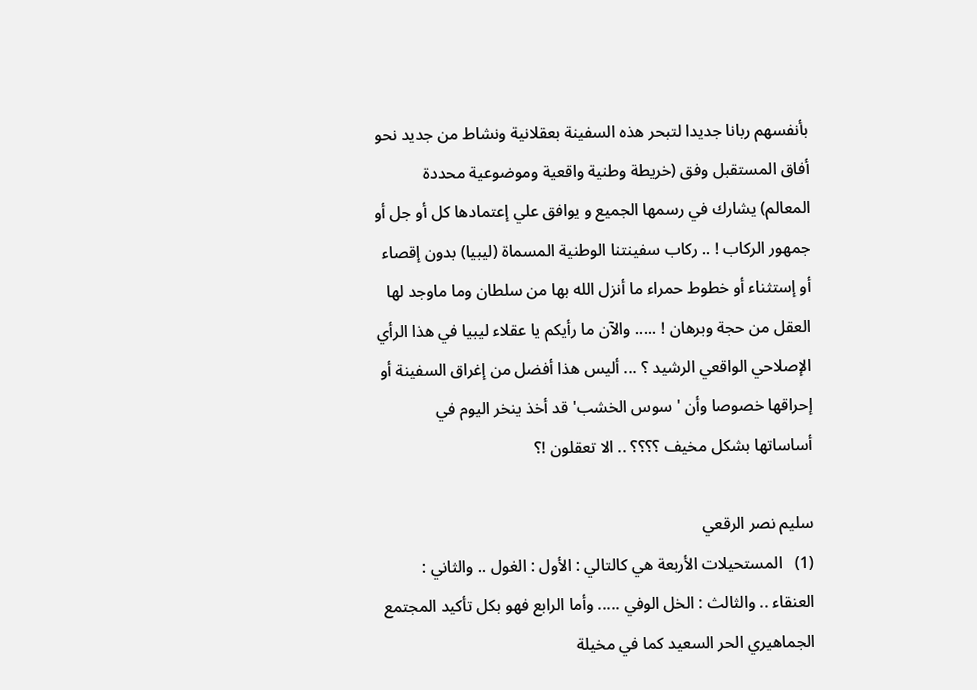بأنفسهم ربانا جديدا لتبحر هذه السفينة بعقلانية ونشاط من جديد نحو أفاق المستقبل وفق (خريطة وطنية واقعية وموضوعية محددة المعالم) يشارك في رسمها الجميع و يوافق علي إعتمادها كل أو جل أو جمهور الركاب ! .. ركاب سفينتنا الوطنية المسماة (ليبيا) بدون إقصاء أو إستثناء أو خطوط حمراء ما أنزل الله بها من سلطان وما ماوجد لها العقل من حجة وبرهان ! ..... والآن ما رأيكم يا عقلاء ليبيا في هذا الرأي الإصلاحي الواقعي الرشيد ؟ ... أليس هذا أفضل من إغراق السفينة أو إحراقها خصوصا وأن ' سوس الخشب' قد أخذ ينخر اليوم في أساساتها بشكل مخيف ؟؟؟؟ .. الا تعقلون !؟

سليم نصر الرقعي
(1)   المستحيلات الأربعة هي كالتالي : الأول : الغول .. والثاني : العنقاء .. والثالث : الخل الوفي ..... وأما الرابع فهو بكل تأكيد المجتمع الجماهيري الحر السعيد كما في مخيلة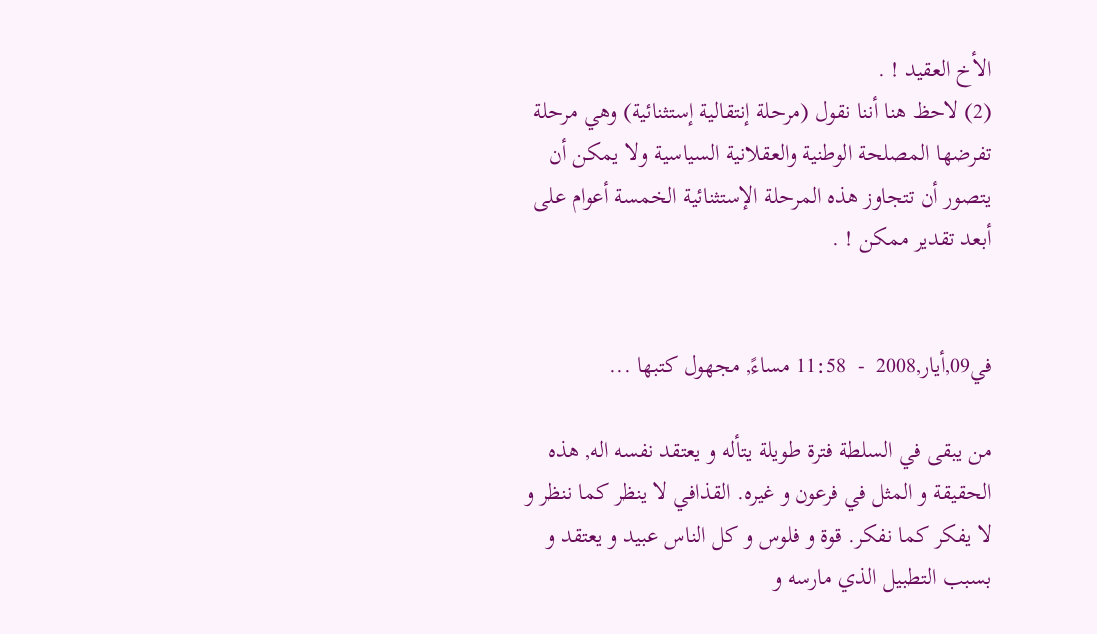الأخ العقيد ! .
(2) لاحظ هنا أننا نقول (مرحلة إنتقالية إستثنائية) وهي مرحلة تفرضها المصلحة الوطنية والعقلانية السياسية ولا يمكن أن يتصور أن تتجاوز هذه المرحلة الإستثنائية الخمسة أعوام على أبعد تقدير ممكن ! .


في09,أيار,2008  -  11:58 مساءً, مجهول كتبها ...

من يبقى في السلطة فترة طويلة يتأله و يعتقد نفسه اله, هذه الحقيقة و المثل في فرعون و غيره. القذافي لا ينظر كما ننظر و لا يفكر كما نفكر. قوة و فلوس و كل الناس عبيد و يعتقد و بسبب التطبيل الذي مارسه و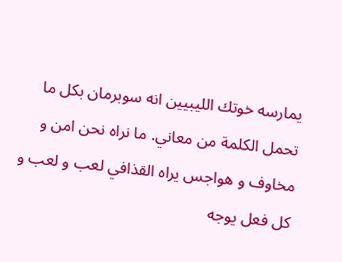يمارسه خوتك الليبيين انه سوبرمان بكل ما تحمل الكلمة من معاني. ما نراه نحن امن و مخاوف و هواجس يراه القذافي لعب و لعب و كل فعل يوجه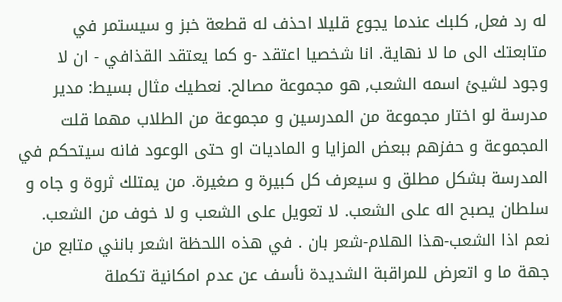له رد فعل, كلبك عندما يجوع قليلا احذف له قطعة خبز و سيستمر في متابعتك الى ما لا نهاية. انا شخصيا اعتقد -و كما يعتقد القذافي - ان لا وجود لشيئ اسمه الشعب, هو مجموعة مصالح. نعطيك مثال بسيط: مدير مدرسة لو اختار مجموعة من المدرسين و مجموعة من الطلاب مهما قلت المجموعة و حفزهم ببعض المزايا و الماديات او حتى الوعود فانه سيتحكم في المدرسة بشكل مطلق و سيعرف كل كبيرة و صغيرة. من يمتلك ثروة و جاه و سلطان يصبح اله على الشعب. لا تعويل على الشعب و لا خوف من الشعب. نعم اذا الشعب-هذا الهلام-شعر بان . في هذه اللحظة اشعر بانني متابع من جهة ما و اتعرض للمراقبة الشديدة نأسف عن عدم امكانية تكملة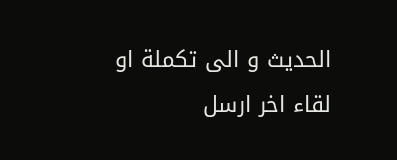الحديث و الى تكملة او لقاء اخر ارسل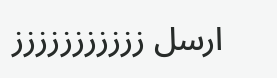ارسل ززززززززززز